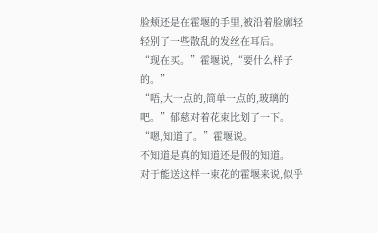脸颊还是在霍堰的手里,被沿着脸廓轻轻别了一些散乱的发丝在耳后。
“现在买。”霍堰说,“要什么样子的。”
“唔,大一点的,简单一点的,玻璃的吧。”郁慈对着花束比划了一下。
“嗯,知道了。”霍堰说。
不知道是真的知道还是假的知道。
对于能送这样一束花的霍堰来说,似乎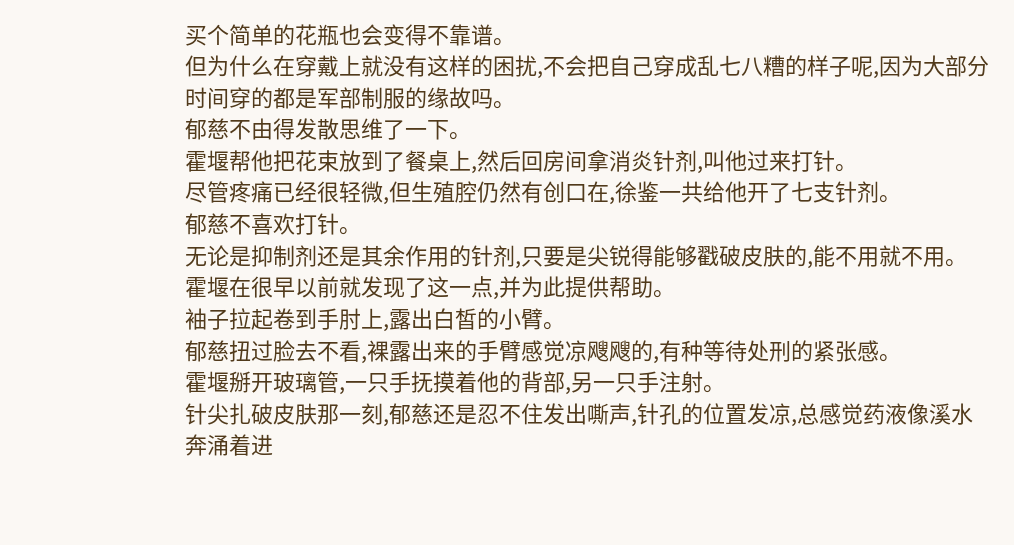买个简单的花瓶也会变得不靠谱。
但为什么在穿戴上就没有这样的困扰,不会把自己穿成乱七八糟的样子呢,因为大部分时间穿的都是军部制服的缘故吗。
郁慈不由得发散思维了一下。
霍堰帮他把花束放到了餐桌上,然后回房间拿消炎针剂,叫他过来打针。
尽管疼痛已经很轻微,但生殖腔仍然有创口在,徐鉴一共给他开了七支针剂。
郁慈不喜欢打针。
无论是抑制剂还是其余作用的针剂,只要是尖锐得能够戳破皮肤的,能不用就不用。
霍堰在很早以前就发现了这一点,并为此提供帮助。
袖子拉起卷到手肘上,露出白皙的小臂。
郁慈扭过脸去不看,裸露出来的手臂感觉凉飕飕的,有种等待处刑的紧张感。
霍堰掰开玻璃管,一只手抚摸着他的背部,另一只手注射。
针尖扎破皮肤那一刻,郁慈还是忍不住发出嘶声,针孔的位置发凉,总感觉药液像溪水奔涌着进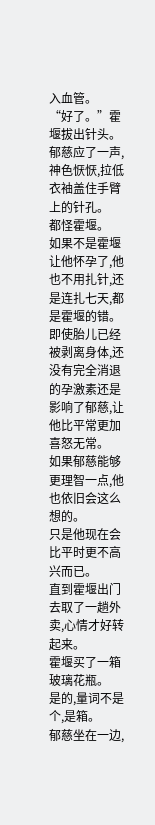入血管。
“好了。”霍堰拔出针头。
郁慈应了一声,神色恹恹,拉低衣袖盖住手臂上的针孔。
都怪霍堰。
如果不是霍堰让他怀孕了,他也不用扎针,还是连扎七天,都是霍堰的错。
即使胎儿已经被剥离身体,还没有完全消退的孕激素还是影响了郁慈,让他比平常更加喜怒无常。
如果郁慈能够更理智一点,他也依旧会这么想的。
只是他现在会比平时更不高兴而已。
直到霍堰出门去取了一趟外卖,心情才好转起来。
霍堰买了一箱玻璃花瓶。
是的,量词不是个,是箱。
郁慈坐在一边,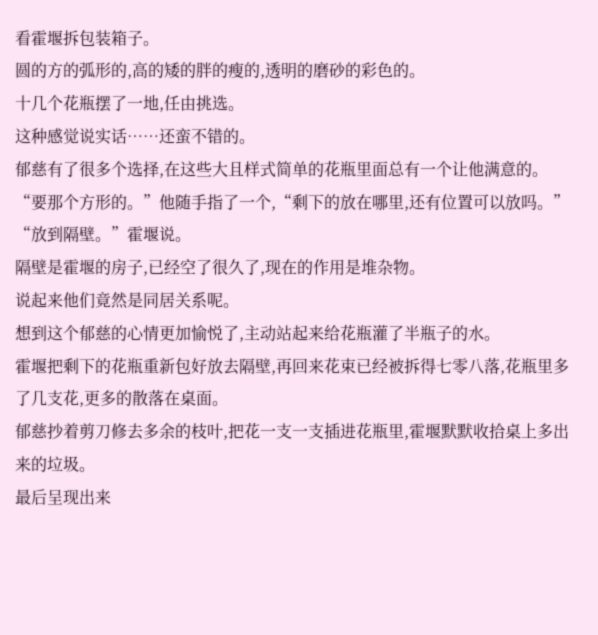看霍堰拆包装箱子。
圆的方的弧形的,高的矮的胖的瘦的,透明的磨砂的彩色的。
十几个花瓶摆了一地,任由挑选。
这种感觉说实话……还蛮不错的。
郁慈有了很多个选择,在这些大且样式简单的花瓶里面总有一个让他满意的。
“要那个方形的。”他随手指了一个,“剩下的放在哪里,还有位置可以放吗。”
“放到隔壁。”霍堰说。
隔壁是霍堰的房子,已经空了很久了,现在的作用是堆杂物。
说起来他们竟然是同居关系呢。
想到这个郁慈的心情更加愉悦了,主动站起来给花瓶灌了半瓶子的水。
霍堰把剩下的花瓶重新包好放去隔壁,再回来花束已经被拆得七零八落,花瓶里多了几支花,更多的散落在桌面。
郁慈抄着剪刀修去多余的枝叶,把花一支一支插进花瓶里,霍堰默默收拾桌上多出来的垃圾。
最后呈现出来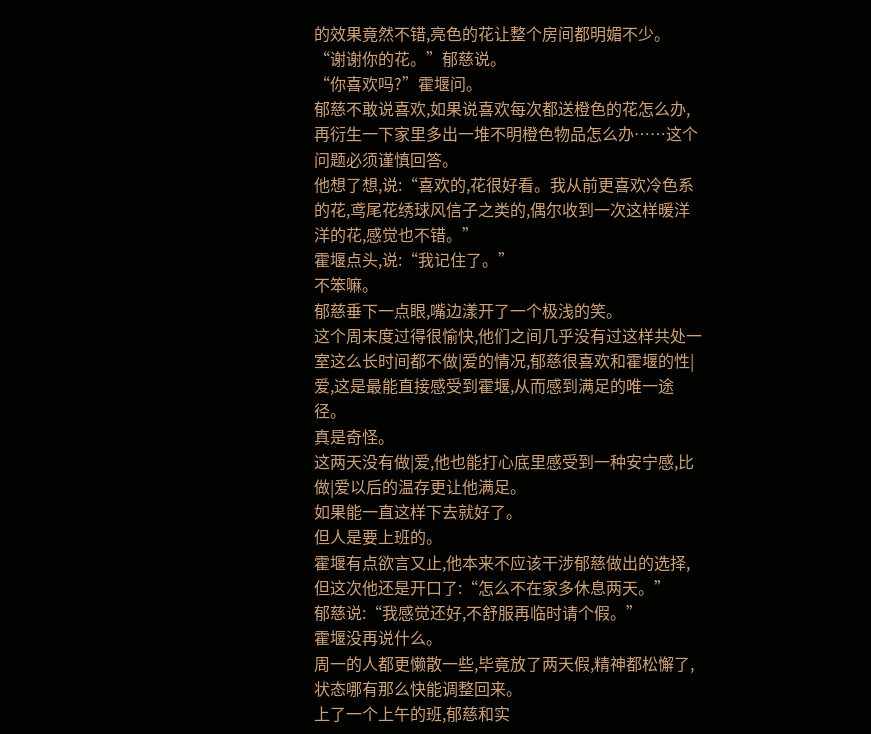的效果竟然不错,亮色的花让整个房间都明媚不少。
“谢谢你的花。”郁慈说。
“你喜欢吗?”霍堰问。
郁慈不敢说喜欢,如果说喜欢每次都送橙色的花怎么办,再衍生一下家里多出一堆不明橙色物品怎么办……这个问题必须谨慎回答。
他想了想,说:“喜欢的,花很好看。我从前更喜欢冷色系的花,鸢尾花绣球风信子之类的,偶尔收到一次这样暖洋洋的花,感觉也不错。”
霍堰点头,说:“我记住了。”
不笨嘛。
郁慈垂下一点眼,嘴边漾开了一个极浅的笑。
这个周末度过得很愉快,他们之间几乎没有过这样共处一室这么长时间都不做|爱的情况,郁慈很喜欢和霍堰的性|爱,这是最能直接感受到霍堰,从而感到满足的唯一途径。
真是奇怪。
这两天没有做|爱,他也能打心底里感受到一种安宁感,比做|爱以后的温存更让他满足。
如果能一直这样下去就好了。
但人是要上班的。
霍堰有点欲言又止,他本来不应该干涉郁慈做出的选择,但这次他还是开口了:“怎么不在家多休息两天。”
郁慈说:“我感觉还好,不舒服再临时请个假。”
霍堰没再说什么。
周一的人都更懒散一些,毕竟放了两天假,精神都松懈了,状态哪有那么快能调整回来。
上了一个上午的班,郁慈和实